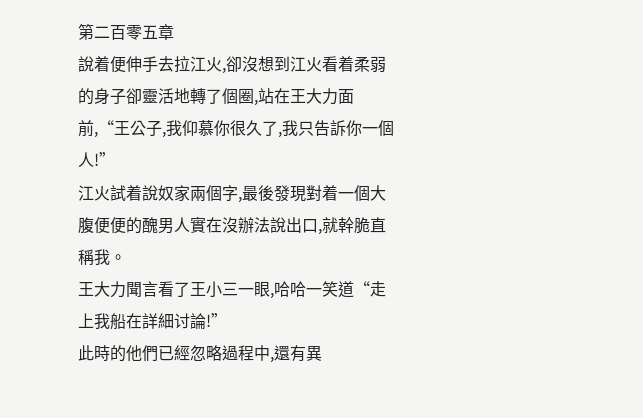第二百零五章
說着便伸手去拉江火,卻沒想到江火看着柔弱的身子卻靈活地轉了個圈,站在王大力面前,“王公子,我仰慕你很久了,我只告訴你一個人!”
江火試着說奴家兩個字,最後發現對着一個大腹便便的醜男人實在沒辦法說出口,就幹脆直稱我。
王大力聞言看了王小三一眼,哈哈一笑道“走上我船在詳細讨論!”
此時的他們已經忽略過程中,還有異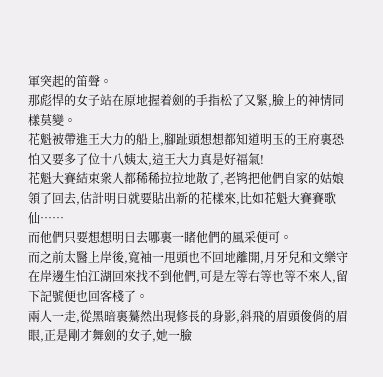軍突起的笛聲。
那彪悍的女子站在原地握着劍的手指松了又緊,臉上的神情同樣莫變。
花魁被帶進王大力的船上,腳趾頭想想都知道明玉的王府裏恐怕又要多了位十八姨太,這王大力真是好福氣!
花魁大賽結束衆人都稀稀拉拉地散了,老鸨把他們自家的姑娘領了回去,估計明日就要貼出新的花樣來,比如花魁大賽賽歌仙……
而他們只要想想明日去哪裏一睹他們的風采便可。
而之前太醫上岸後,寬袖一甩頭也不回地離開,月牙兒和文樂守在岸邊生怕江湖回來找不到他們,可是左等右等也等不來人,留下記號便也回客棧了。
兩人一走,從黑暗裏驀然出現修長的身影,斜飛的眉頭俊俏的眉眼,正是剛才舞劍的女子,她一臉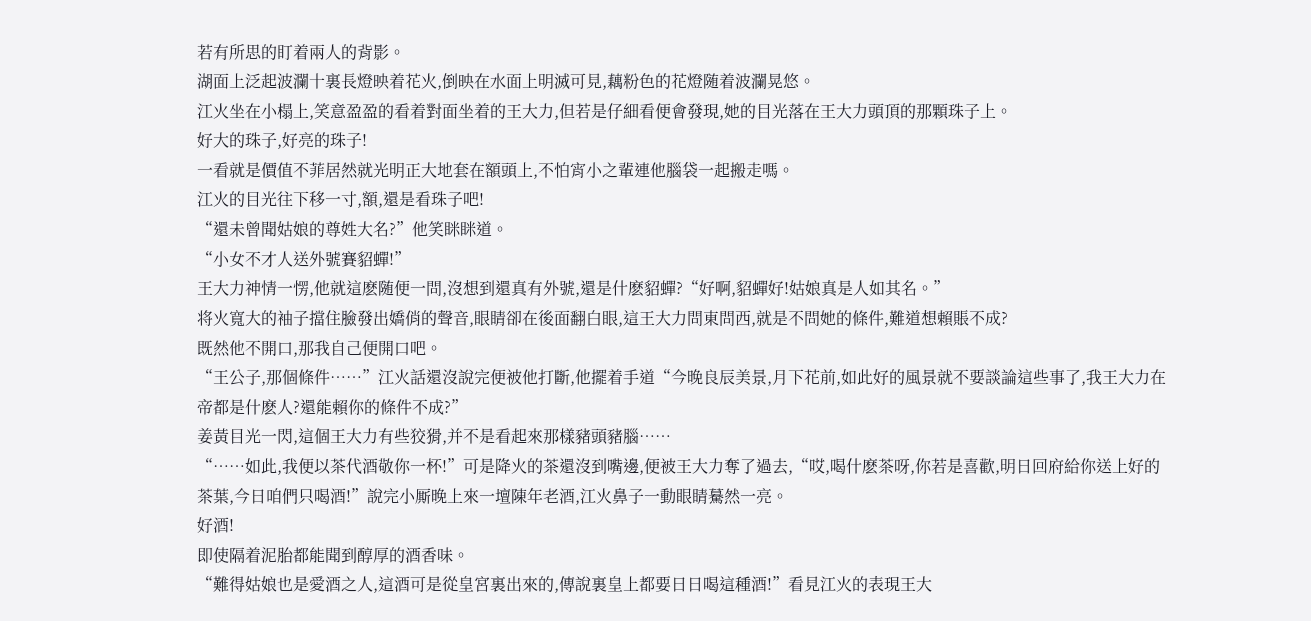若有所思的盯着兩人的背影。
湖面上泛起波瀾十裏長燈映着花火,倒映在水面上明滅可見,藕粉色的花燈随着波瀾晃悠。
江火坐在小榻上,笑意盈盈的看着對面坐着的王大力,但若是仔細看便會發現,她的目光落在王大力頭頂的那顆珠子上。
好大的珠子,好亮的珠子!
一看就是價值不菲居然就光明正大地套在額頭上,不怕宵小之輩連他腦袋一起搬走嗎。
江火的目光往下移一寸,額,還是看珠子吧!
“還未曾聞姑娘的尊姓大名?”他笑眯眯道。
“小女不才人送外號賽貂蟬!”
王大力神情一愣,他就這麽随便一問,沒想到還真有外號,還是什麽貂蟬?“好啊,貂蟬好!姑娘真是人如其名。”
将火寬大的袖子擋住臉發出嬌俏的聲音,眼睛卻在後面翻白眼,這王大力問東問西,就是不問她的條件,難道想賴賬不成?
既然他不開口,那我自己便開口吧。
“王公子,那個條件……”江火話還沒說完便被他打斷,他擺着手道“今晚良辰美景,月下花前,如此好的風景就不要談論這些事了,我王大力在帝都是什麽人?還能賴你的條件不成?”
姜黃目光一閃,這個王大力有些狡猾,并不是看起來那樣豬頭豬腦……
“……如此,我便以茶代酒敬你一杯!”可是降火的茶還沒到嘴邊,便被王大力奪了過去,“哎,喝什麽茶呀,你若是喜歡,明日回府給你送上好的茶葉,今日咱們只喝酒!”說完小厮晚上來一壇陳年老酒,江火鼻子一動眼睛驀然一亮。
好酒!
即使隔着泥胎都能聞到醇厚的酒香味。
“難得姑娘也是愛酒之人,這酒可是從皇宮裏出來的,傳說裏皇上都要日日喝這種酒!”看見江火的表現王大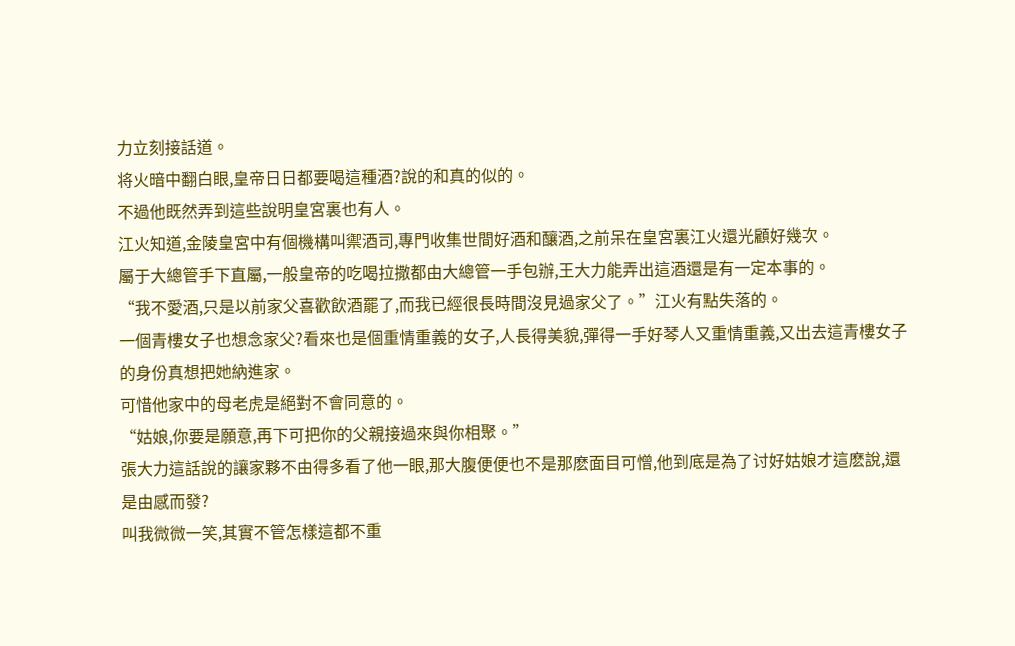力立刻接話道。
将火暗中翻白眼,皇帝日日都要喝這種酒?說的和真的似的。
不過他既然弄到這些說明皇宮裏也有人。
江火知道,金陵皇宮中有個機構叫禦酒司,專門收集世間好酒和釀酒,之前呆在皇宮裏江火還光顧好幾次。
屬于大總管手下直屬,一般皇帝的吃喝拉撒都由大總管一手包辦,王大力能弄出這酒還是有一定本事的。
“我不愛酒,只是以前家父喜歡飲酒罷了,而我已經很長時間沒見過家父了。”江火有點失落的。
一個青樓女子也想念家父?看來也是個重情重義的女子,人長得美貌,彈得一手好琴人又重情重義,又出去這青樓女子的身份真想把她納進家。
可惜他家中的母老虎是絕對不會同意的。
“姑娘,你要是願意,再下可把你的父親接過來與你相聚。”
張大力這話說的讓家夥不由得多看了他一眼,那大腹便便也不是那麽面目可憎,他到底是為了讨好姑娘才這麽說,還是由感而發?
叫我微微一笑,其實不管怎樣這都不重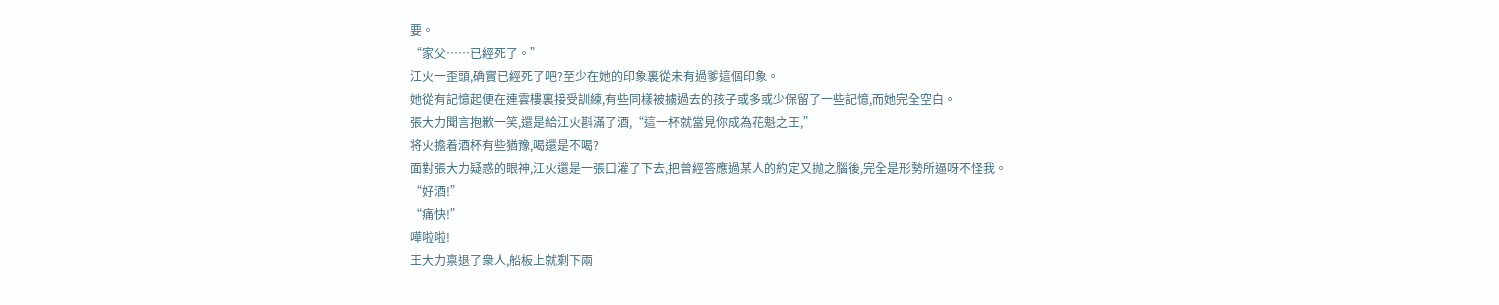要。
“家父……已經死了。”
江火一歪頭,确實已經死了吧?至少在她的印象裏從未有過爹這個印象。
她從有記憶起便在連雲樓裏接受訓練,有些同樣被擄過去的孩子或多或少保留了一些記憶,而她完全空白。
張大力聞言抱歉一笑,還是給江火斟滿了酒,“這一杯就當見你成為花魁之王,”
将火擔着酒杯有些猶豫,喝還是不喝?
面對張大力疑惑的眼神,江火還是一張口灌了下去,把曾經答應過某人的約定又抛之腦後,完全是形勢所逼呀不怪我。
“好酒!”
“痛快!”
嘩啦啦!
王大力禀退了衆人,船板上就剩下兩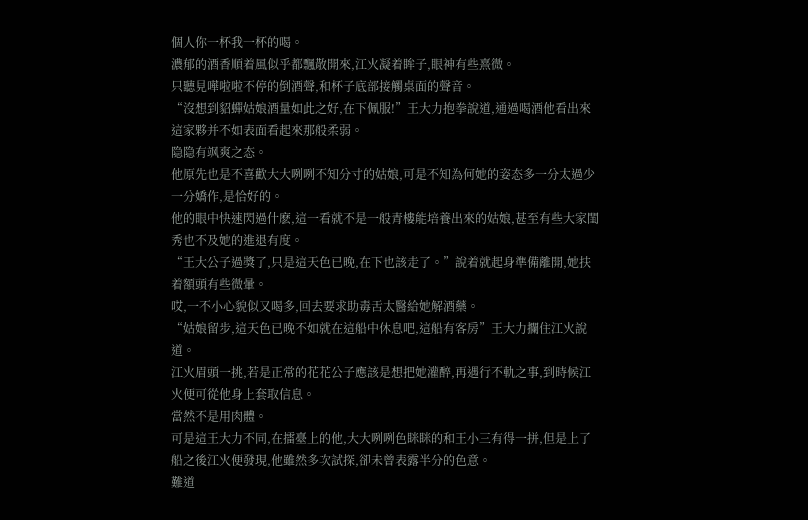個人你一杯我一杯的喝。
濃郁的酒香順着風似乎都飄散開來,江火凝着眸子,眼神有些熹微。
只聽見嘩啦啦不停的倒酒聲,和杯子底部接觸桌面的聲音。
“沒想到貂蟬姑娘酒量如此之好,在下佩服!”王大力抱拳說道,通過喝酒他看出來這家夥并不如表面看起來那般柔弱。
隐隐有飒爽之态。
他原先也是不喜歡大大咧咧不知分寸的姑娘,可是不知為何她的姿态多一分太過少一分嬌作,是恰好的。
他的眼中快速閃過什麽,這一看就不是一般青樓能培養出來的姑娘,甚至有些大家閨秀也不及她的進退有度。
“王大公子過獎了,只是這天色已晚,在下也該走了。”說着就起身準備離開,她扶着額頭有些微暈。
哎,一不小心貌似又喝多,回去要求助毒舌太醫給她解酒藥。
“姑娘留步,這天色已晚不如就在這船中休息吧,這船有客房”王大力攔住江火說道。
江火眉頭一挑,若是正常的花花公子應該是想把她灌醉,再遇行不軌之事,到時候江火便可從他身上套取信息。
當然不是用肉體。
可是這王大力不同,在擂臺上的他,大大咧咧色眯眯的和王小三有得一拼,但是上了船之後江火便發現,他雖然多次試探,卻未曾表露半分的色意。
難道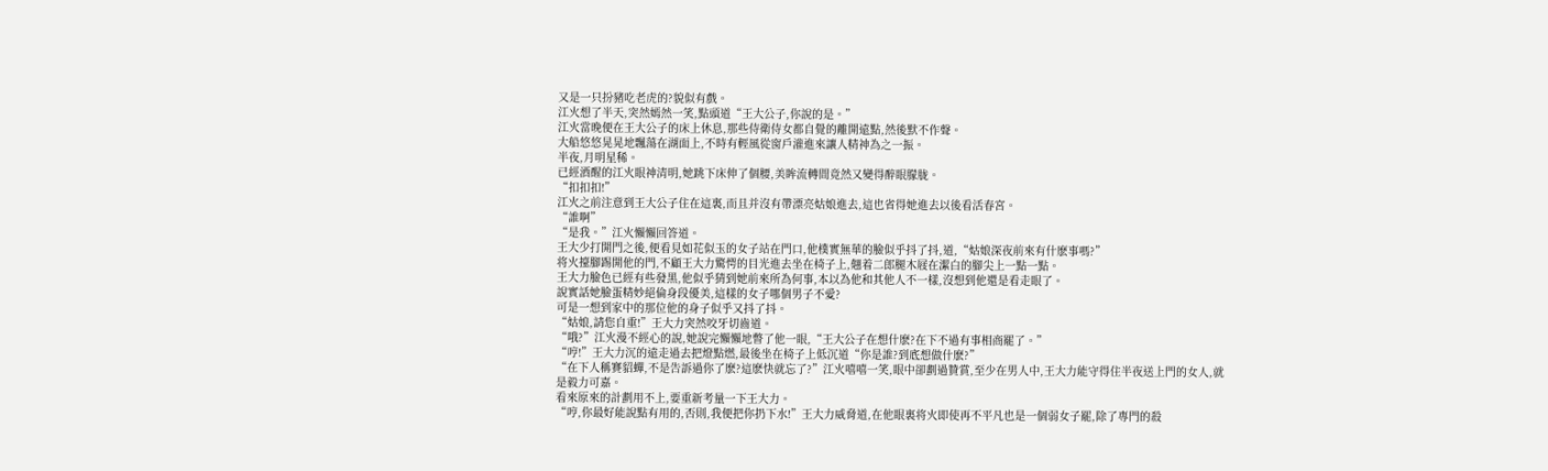又是一只扮豬吃老虎的?貌似有戲。
江火想了半天,突然嫣然一笑,點頭道“王大公子,你說的是。”
江火當晚便在王大公子的床上休息,那些侍衛侍女都自覺的離開遠點,然後默不作聲。
大船悠悠晃晃地飄蕩在湖面上,不時有輕風從窗戶灌進來讓人精神為之一振。
半夜,月明星稀。
已經酒醒的江火眼神清明,她跳下床伸了個腰,美眸流轉間竟然又變得醉眼朦胧。
“扣扣扣!”
江火之前注意到王大公子住在這裏,而且并沒有帶漂亮姑娘進去,這也省得她進去以後看活春宮。
“誰啊”
“是我。”江火懶懶回答道。
王大少打開門之後,便看見如花似玉的女子站在門口,他樸實無華的臉似乎抖了抖,道,“姑娘深夜前來有什麽事嗎?”
将火擡腳踢開他的門,不顧王大力驚愕的目光進去坐在椅子上,翹着二郎腿木屐在潔白的腳尖上一點一點。
王大力臉色已經有些發黑,他似乎猜到她前來所為何事,本以為他和其他人不一樣,沒想到他還是看走眼了。
說實話她臉蛋精妙絕倫身段優美,這樣的女子哪個男子不愛?
可是一想到家中的那位他的身子似乎又抖了抖。
“姑娘,請您自重!”王大力突然咬牙切齒道。
“哦?”江火漫不經心的說,她說完懶懶地瞥了他一眼,“王大公子在想什麽?在下不過有事相商罷了。”
“哼!”王大力沉的遠走過去把燈點燃,最後坐在椅子上低沉道“你是誰?到底想做什麽?”
“在下人稱賽貂蟬,不是告訴過你了麽?這麽快就忘了?”江火嘻嘻一笑,眼中卻劃過贊賞,至少在男人中,王大力能守得住半夜送上門的女人,就是毅力可嘉。
看來原來的計劃用不上,要重新考量一下王大力。
“哼,你最好能說點有用的,否則,我便把你扔下水!”王大力威脅道,在他眼裏将火即使再不平凡也是一個弱女子罷,除了專門的殺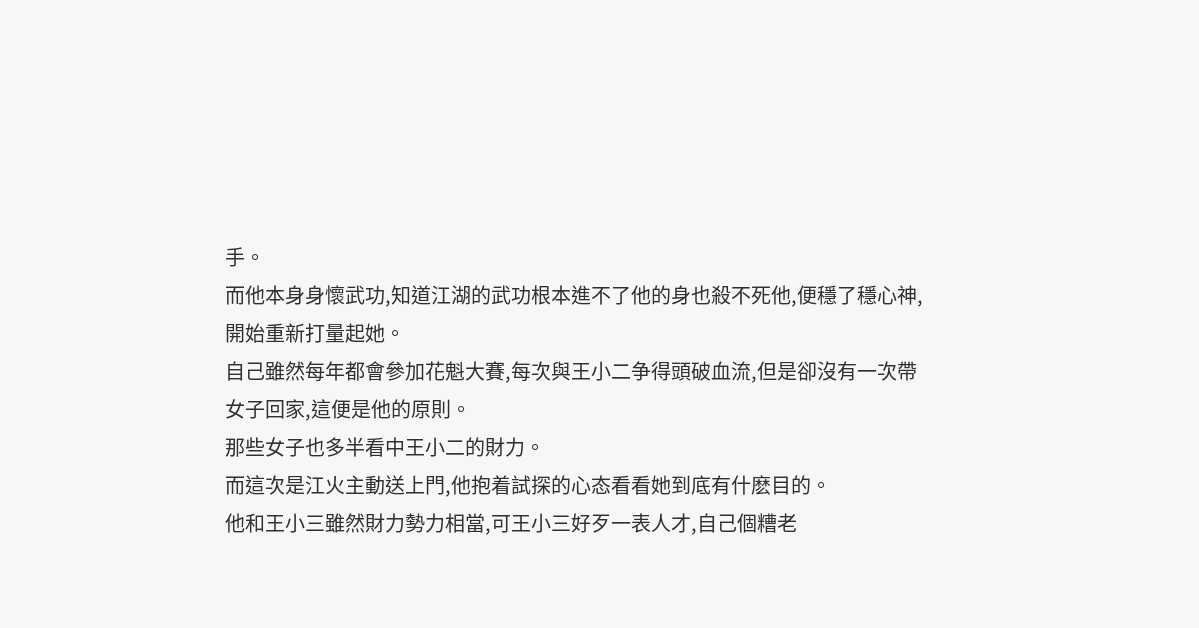手。
而他本身身懷武功,知道江湖的武功根本進不了他的身也殺不死他,便穩了穩心神,開始重新打量起她。
自己雖然每年都會參加花魁大賽,每次與王小二争得頭破血流,但是卻沒有一次帶女子回家,這便是他的原則。
那些女子也多半看中王小二的財力。
而這次是江火主動送上門,他抱着試探的心态看看她到底有什麽目的。
他和王小三雖然財力勢力相當,可王小三好歹一表人才,自己個糟老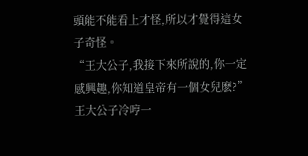頭能不能看上才怪,所以才覺得這女子奇怪。
“王大公子,我接下來所說的,你一定感興趣,你知道皇帝有一個女兒麽?”
王大公子冷哼一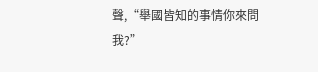聲,“舉國皆知的事情你來問我?”